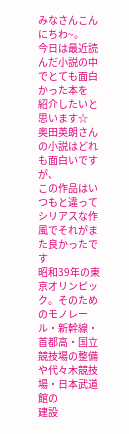みなさんこんにちわ~。
今日は最近読んだ小説の中でとても面白かった本を
紹介したいと思います☆
奥田英朗さんの小説はどれも面白いですが、
この作品はいつもと違ってシリアスな作風でそれがまた良かったです
昭和39年の東京オリンピック。そのためのモノレール・新幹線・
首都高・国立競技場の整備や代々木競技場・日本武道館の
建設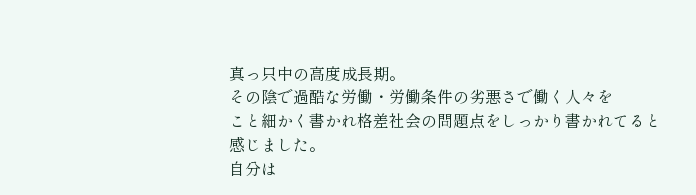真っ只中の高度成長期。
その陰で過酷な労働・労働条件の劣悪さで働く人々を
こと細かく書かれ格差社会の問題点をしっかり書かれてると
感じました。
自分は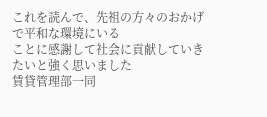これを読んで、先祖の方々のおかげで平和な環境にいる
ことに感謝して社会に貢献していきたいと強く思いました
賃貸管理部一同